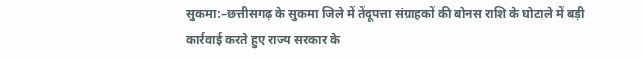सुकमा:–छत्तीसगढ़ के सुकमा जिले में तेंदूपत्ता संग्राहकों की बोनस राशि के घोटाले में बड़ी कार्रवाई करते हुए राज्य सरकार के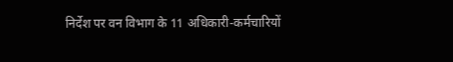निर्देश पर वन विभाग के 11 अधिकारी-कर्मचारियों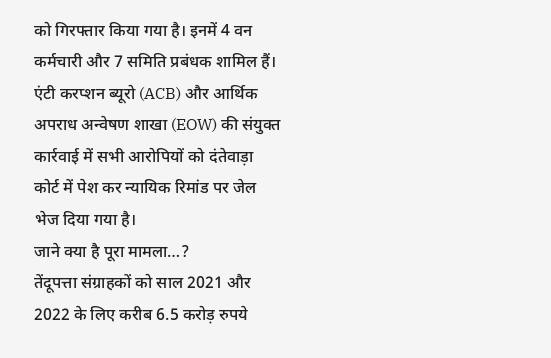को गिरफ्तार किया गया है। इनमें 4 वन कर्मचारी और 7 समिति प्रबंधक शामिल हैं। एंटी करप्शन ब्यूरो (ACB) और आर्थिक अपराध अन्वेषण शाखा (EOW) की संयुक्त कार्रवाई में सभी आरोपियों को दंतेवाड़ा कोर्ट में पेश कर न्यायिक रिमांड पर जेल भेज दिया गया है।
जाने क्या है पूरा मामला…?
तेंदूपत्ता संग्राहकों को साल 2021 और 2022 के लिए करीब 6.5 करोड़ रुपये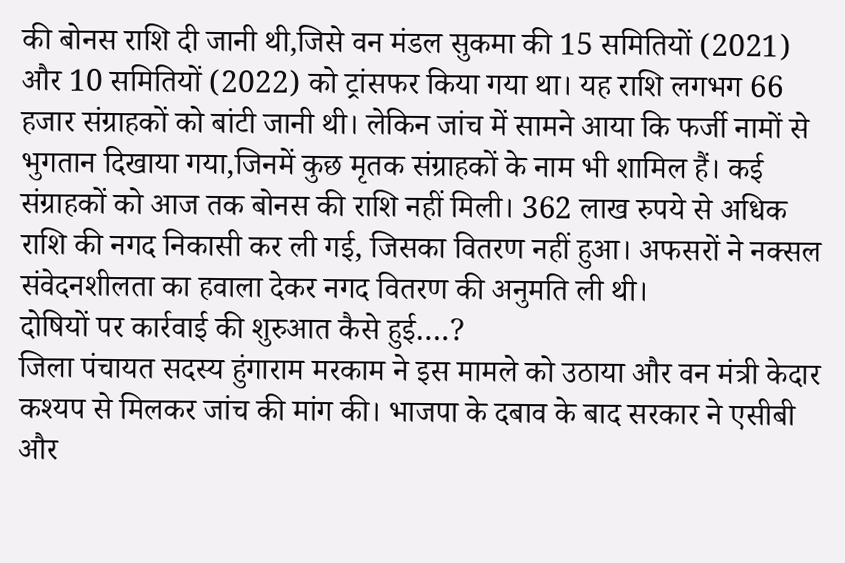की बोनस राशि दी जानी थी,जिसे वन मंडल सुकमा की 15 समितियों (2021) और 10 समितियों (2022) को ट्रांसफर किया गया था। यह राशि लगभग 66 हजार संग्राहकों को बांटी जानी थी। लेकिन जांच में सामने आया कि फर्जी नामों से भुगतान दिखाया गया,जिनमें कुछ मृतक संग्राहकों के नाम भी शामिल हैं। कई संग्राहकों को आज तक बोनस की राशि नहीं मिली। 362 लाख रुपये से अधिक राशि की नगद निकासी कर ली गई, जिसका वितरण नहीं हुआ। अफसरों ने नक्सल संवेदनशीलता का हवाला देकर नगद वितरण की अनुमति ली थी।
दोषियों पर कार्रवाई की शुरुआत कैसे हुई….?
जिला पंचायत सदस्य हुंगाराम मरकाम ने इस मामले को उठाया और वन मंत्री केदार कश्यप से मिलकर जांच की मांग की। भाजपा के दबाव के बाद सरकार ने एसीबी और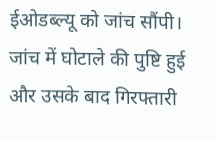ईओडब्ल्यू को जांच सौंपी। जांच में घोटाले की पुष्टि हुई और उसके बाद गिरफ्तारी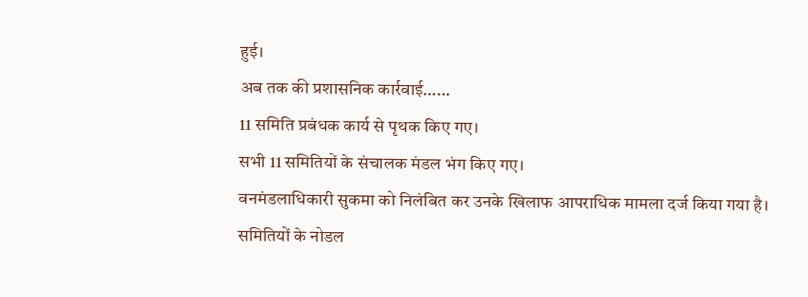हुई।
अब तक की प्रशासनिक कार्रवाई……
11 समिति प्रबंधक कार्य से पृथक किए गए।
सभी 11 समितियों के संचालक मंडल भंग किए गए।
वनमंडलाधिकारी सुकमा को निलंबित कर उनके खिलाफ आपराधिक मामला दर्ज किया गया है।
समितियों के नोडल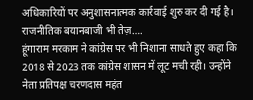अधिकारियों पर अनुशासनात्मक कार्रवाई शुरु कर दी गई है।
राजनीतिक बयानबाजी भी तेज़….
हूंगाराम मरकाम ने कांग्रेस पर भी निशाना साधते हुए कहा कि 2018 से 2023 तक कांग्रेस शासन में लूट मची रही। उन्होंने नेता प्रतिपक्ष चरणदास महंत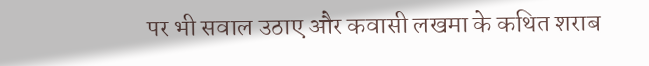पर भी सवाल उठाए और कवासी लखमा के कथित शराब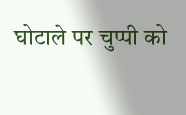घोटाले पर चुप्पी को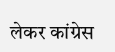लेकर कांग्रेस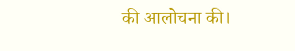की आलोचना की।